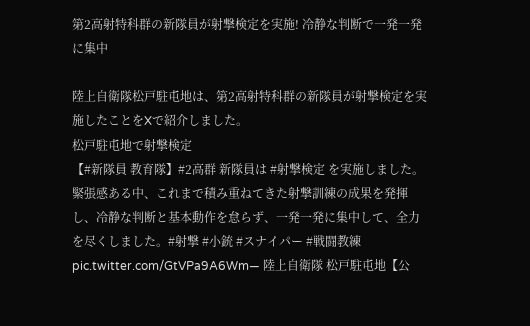第2高射特科群の新隊員が射撃検定を実施! 冷静な判断で一発一発に集中

陸上自衛隊松戸駐屯地は、第2高射特科群の新隊員が射撃検定を実施したことをXで紹介しました。
松戸駐屯地で射撃検定
【#新隊員 教育隊】#2高群 新隊員は #射撃検定 を実施しました。
緊張感ある中、これまで積み重ねてきた射撃訓練の成果を発揮し、冷静な判断と基本動作を怠らず、一発一発に集中して、全力を尽くしました。#射撃 #小銃 #スナイパー #戦闘教練 pic.twitter.com/GtVPa9A6Wm— 陸上自衛隊 松戸駐屯地【公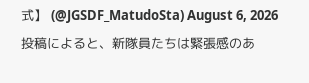式】 (@JGSDF_MatudoSta) August 6, 2026
投稿によると、新隊員たちは緊張感のあ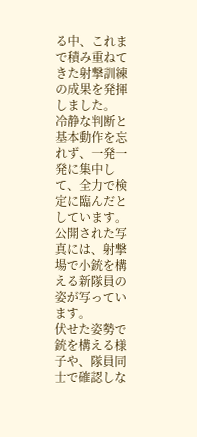る中、これまで積み重ねてきた射撃訓練の成果を発揮しました。
冷静な判断と基本動作を忘れず、一発一発に集中して、全力で検定に臨んだとしています。
公開された写真には、射撃場で小銃を構える新隊員の姿が写っています。
伏せた姿勢で銃を構える様子や、隊員同士で確認しな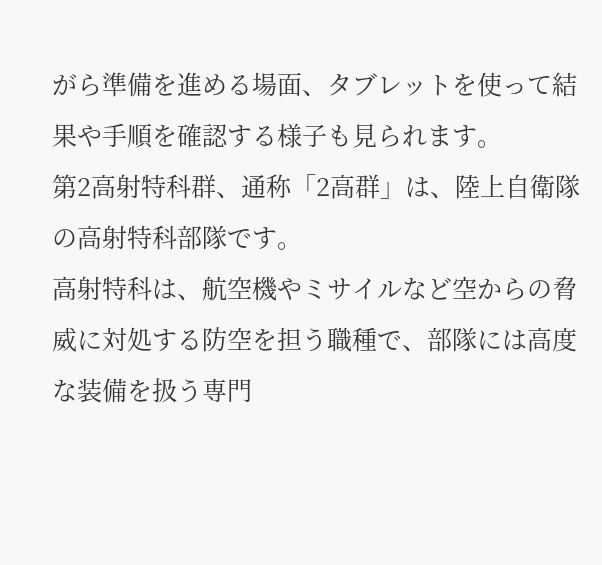がら準備を進める場面、タブレットを使って結果や手順を確認する様子も見られます。
第2高射特科群、通称「2高群」は、陸上自衛隊の高射特科部隊です。
高射特科は、航空機やミサイルなど空からの脅威に対処する防空を担う職種で、部隊には高度な装備を扱う専門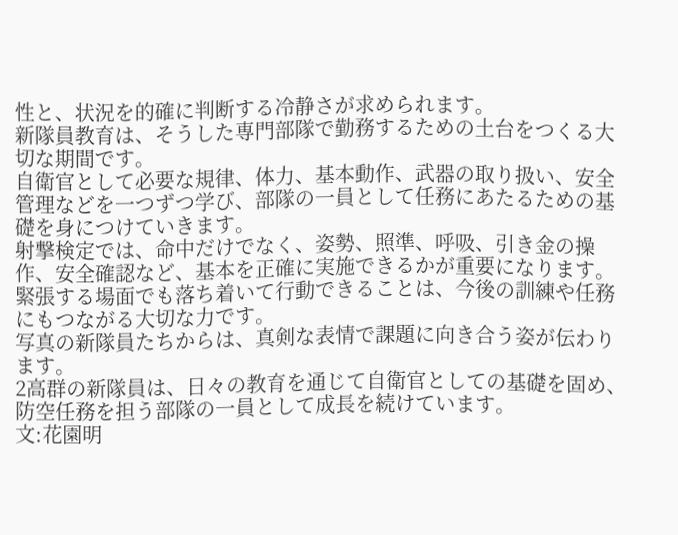性と、状況を的確に判断する冷静さが求められます。
新隊員教育は、そうした専門部隊で勤務するための土台をつくる大切な期間です。
自衛官として必要な規律、体力、基本動作、武器の取り扱い、安全管理などを一つずつ学び、部隊の一員として任務にあたるための基礎を身につけていきます。
射撃検定では、命中だけでなく、姿勢、照準、呼吸、引き金の操作、安全確認など、基本を正確に実施できるかが重要になります。
緊張する場面でも落ち着いて行動できることは、今後の訓練や任務にもつながる大切な力です。
写真の新隊員たちからは、真剣な表情で課題に向き合う姿が伝わります。
2高群の新隊員は、日々の教育を通じて自衛官としての基礎を固め、防空任務を担う部隊の一員として成長を続けています。
文:花園明